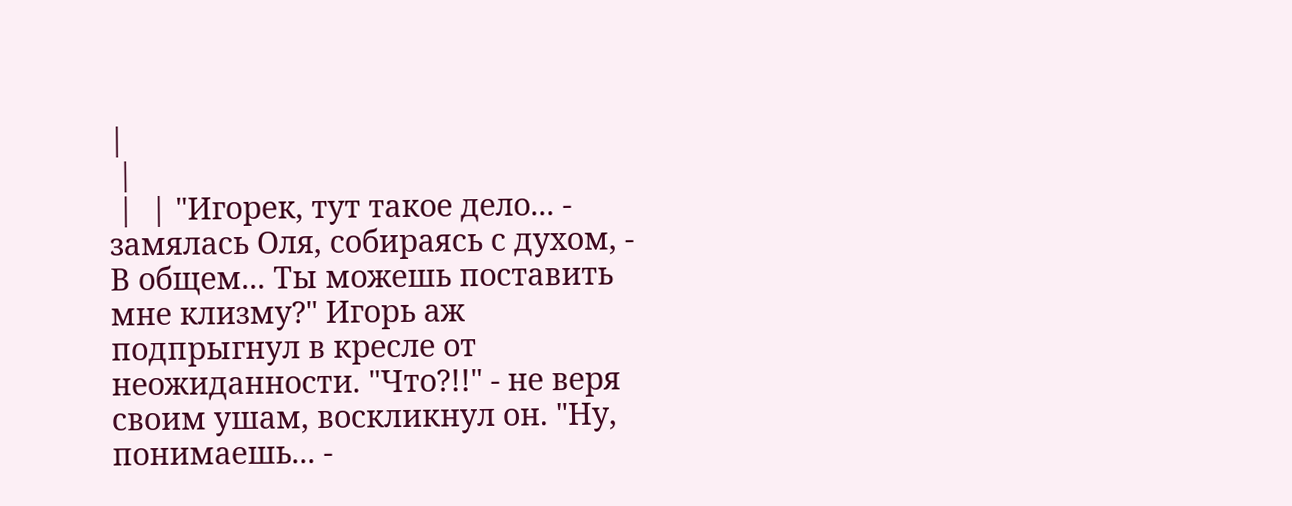|
 |
 |  | "Игорек, тут такое дело... - замялась Оля, собираясь с духом, - В общем... Ты можешь поставить мне клизму?" Игорь аж подпрыгнул в кресле от неожиданности. "Что?!!" - не веря своим ушам, воскликнул он. "Ну, понимаешь... -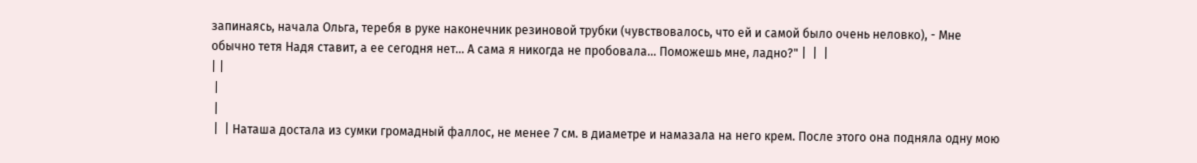запинаясь, начала Ольга, теребя в руке наконечник резиновой трубки (чувствовалось, что ей и самой было очень неловко), - Мне обычно тетя Надя ставит, а ее сегодня нет... А сама я никогда не пробовала... Поможешь мне, ладно?" |  |  |
| |
 |
 |
 |  | Наташа достала из сумки громадный фаллос, не менее 7 см. в диаметре и намазала на него крем. После этого она подняла одну мою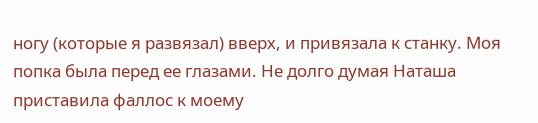ногу (которые я развязал) вверх, и привязала к станку. Моя попка была перед ее глазами. Не долго думая Наташа приставила фаллос к моему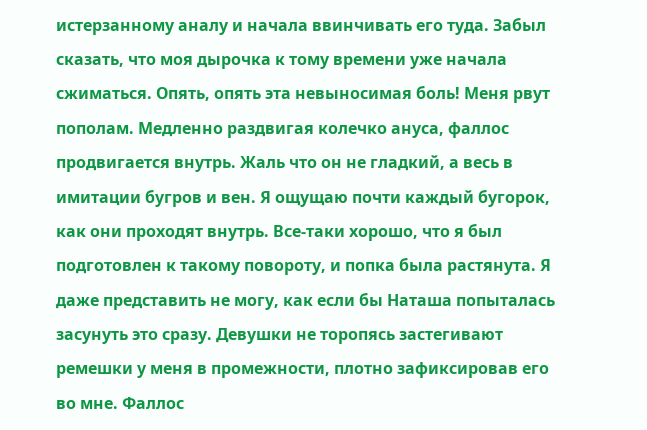истерзанному аналу и начала ввинчивать его туда. Забыл сказать, что моя дырочка к тому времени уже начала сжиматься. Опять, опять эта невыносимая боль! Меня рвут пополам. Медленно раздвигая колечко ануса, фаллос продвигается внутрь. Жаль что он не гладкий, а весь в имитации бугров и вен. Я ощущаю почти каждый бугорок, как они проходят внутрь. Все-таки хорошо, что я был подготовлен к такому повороту, и попка была растянута. Я даже представить не могу, как если бы Наташа попыталась засунуть это сразу. Девушки не торопясь застегивают ремешки у меня в промежности, плотно зафиксировав его во мне. Фаллос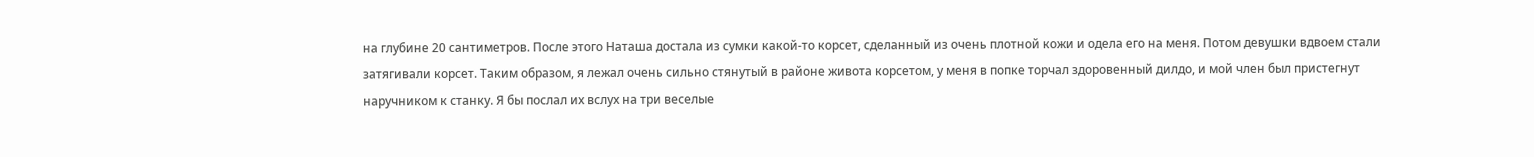на глубине 20 сантиметров. После этого Наташа достала из сумки какой-то корсет, сделанный из очень плотной кожи и одела его на меня. Потом девушки вдвоем стали затягивали корсет. Таким образом, я лежал очень сильно стянутый в районе живота корсетом, у меня в попке торчал здоровенный дилдо, и мой член был пристегнут наручником к станку. Я бы послал их вслух на три веселые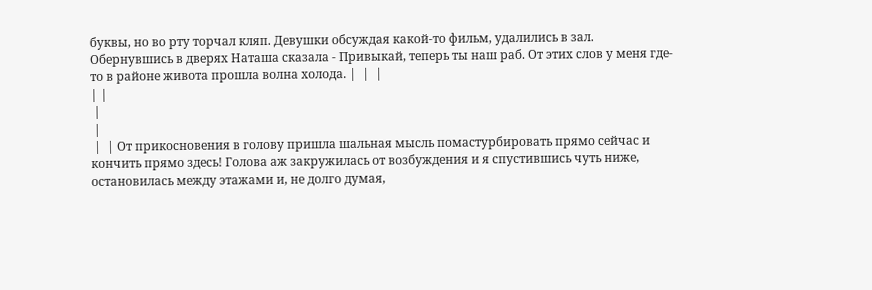буквы, но во рту торчал кляп. Девушки обсуждая какой-то фильм, удалились в зал. Обернувшись в дверях Наташа сказала - Привыкай, теперь ты наш раб. От этих слов у меня где-то в районе живота прошла волна холода. |  |  |
| |
 |
 |
 |  | От прикосновения в голову пришла шальная мысль помастурбировать прямо сейчас и кончить прямо здесь! Голова аж закружилась от возбуждения и я спустившись чуть ниже, остановилась между этажами и, не долго думая,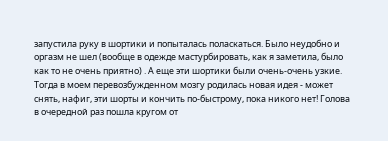запустила руку в шортики и попыталась поласкаться. Было неудобно и оргазм не шел (вообще в одежде мастурбировать, как я заметила, было как то не очень приятно) . А еще эти шортики были очень-очень узкие. Тогда в моем перевозбужденном мозгу родилась новая идея - может снять, нафиг, эти шорты и кончить по-быстрому, пока никого нет! Голова в очередной раз пошла кругом от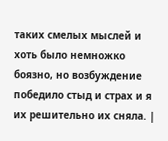таких смелых мыслей и хоть было немножко боязно, но возбуждение победило стыд и страх и я их решительно их сняла. |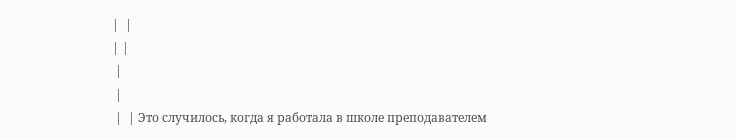|  |
| |
 |
 |
 |  | Это случилось, когда я работала в школе преподавателем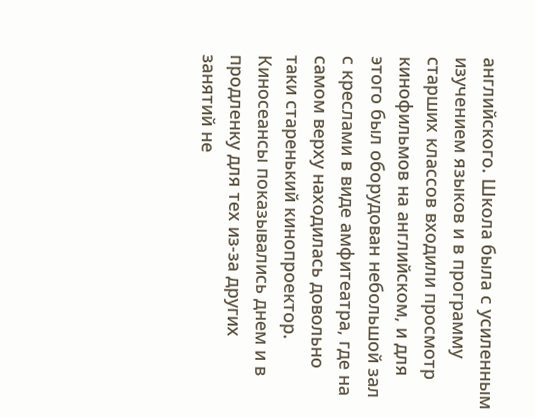английского. Школа была с усиленным изучением языков и в программу старших классов входили просмотр кинофильмов на английском, и для этого был оборудован небольшой зал с креслами в виде амфитеатра, где на самом верху находилась довольно таки старенький кинопроектор. Киносеансы показывались днем и в продленку для тех из-за других занятий не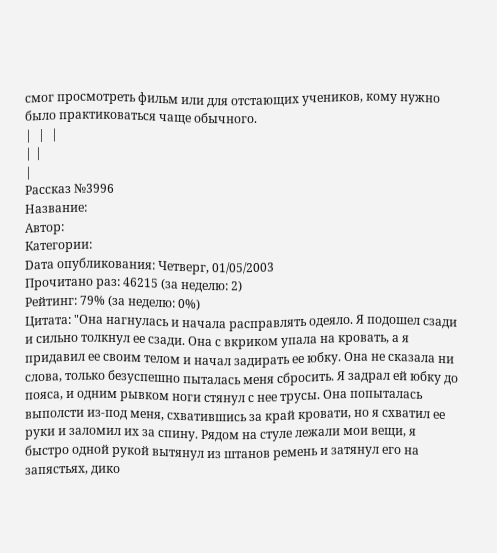смог просмотреть фильм или для отстающих учеников, кому нужно было практиковаться чаще обычного.
|  |  |
| |
|
Рассказ №3996
Название:
Автор:
Категории:
Dата опубликования: Четверг, 01/05/2003
Прочитано раз: 46215 (за неделю: 2)
Рейтинг: 79% (за неделю: 0%)
Цитата: "Она нагнулась и начала расправлять одеяло. Я подошел сзади и сильно толкнул ее сзади. Она с вкриком упала на кровать, а я придавил ее своим телом и начал задирать ее юбку. Она не сказала ни слова, только безуспешно пыталась меня сбросить. Я задрал ей юбку до пояса, и одним рывком ноги стянул с нее трусы. Она попыталась выполсти из-под меня, схватившись за край кровати, но я схватил ее руки и заломил их за спину. Рядом на стуле лежали мои вещи, я быстро одной рукой вытянул из штанов ремень и затянул его на запястьях, дико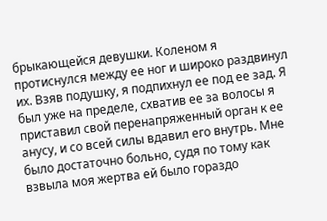брыкающейся девушки. Коленом я протиснулся между ее ног и широко раздвинул их. Взяв подушку, я подпихнул ее под ее зад. Я был уже на пределе, схватив ее за волосы я приставил свой перенапряженный орган к ее анусу, и со всей силы вдавил его внутрь. Мне было достаточно больно, судя по тому как взвыла моя жертва ей было гораздо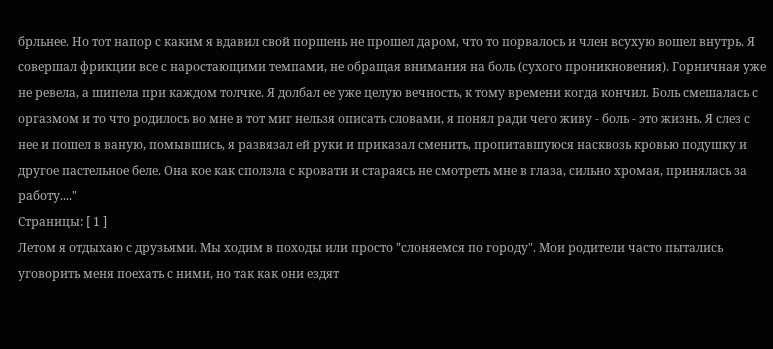брльнее. Но тот напор с каким я вдавил свой поршень не прошел даром, что то порвалось и член всухую вошел внутрь. Я совершал фрикции все с наростающими темпами, не обращая внимания на боль (сухого проникновения). Горничная уже не ревела, а шипела при каждом толчке. Я долбал ее уже целую вечность, к тому времени когда кончил. Боль смешалась с оргазмом и то что родилось во мне в тот миг нельзя описать словами, я понял ради чего живу - боль - это жизнь. Я слез с нее и пошел в ваную, помывшись, я развязал ей руки и приказал сменить, пропитавшуюся насквозь кровью подушку и другое пастельное беле. Она кое как сползла с кровати и стараясь не смотреть мне в глаза, сильно хромая, принялась за работу...."
Страницы: [ 1 ]
Летом я отдыхаю с друзьями. Мы ходим в походы или просто "слоняемся по городу". Мои родители часто пытались уговорить меня поехать с ними, но так как они ездят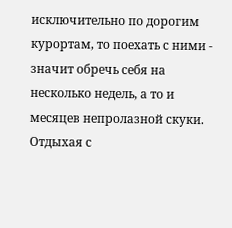исключительно по дорогим курортам, то поехать с ними - значит обречь себя на несколько недель, а то и месяцев непролазной скуки.
Отдыхая с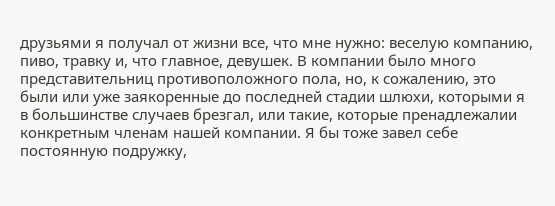друзьями я получал от жизни все, что мне нужно: веселую компанию, пиво, травку и, что главное, девушек. В компании было много представительниц противоположного пола, но, к сожалению, это были или уже заякоренные до последней стадии шлюхи, которыми я в большинстве случаев брезгал, или такие, которые пренадлежалии конкретным членам нашей компании. Я бы тоже завел себе постоянную подружку,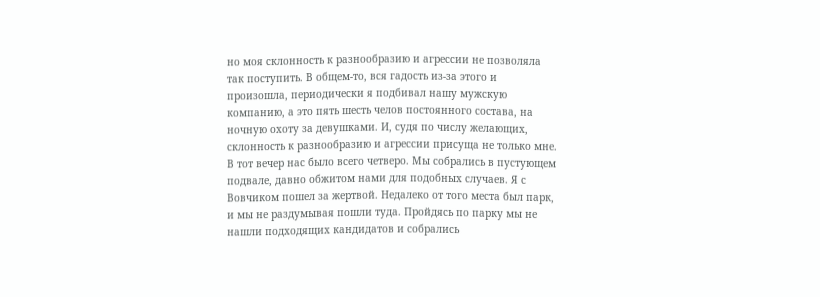но моя склонность к разнообразию и агрессии не позволяла так поступить. В общем-то, вся гадость из-за этого и произошла, периодически я подбивал нашу мужскую компанию, а это пять шесть челов постоянного состава, на ночную охоту за девушками. И, судя по числу желающих, склонность к разнообразию и агрессии присуща не только мне. В тот вечер нас было всего четверо. Мы собрались в пустующем подвале, давно обжитом нами для подобных случаев. Я с Вовчиком пошел за жертвой. Недалеко от того места был парк, и мы не раздумывая пошли туда. Пройдясь по парку мы не нашли подходящих кандидатов и собрались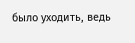было уходить, ведь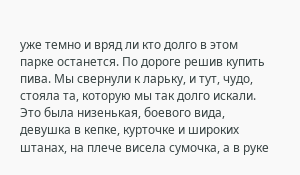уже темно и вряд ли кто долго в этом парке останется. По дороге решив купить пива. Мы свернули к ларьку, и тут, чудо, стояла та, которую мы так долго искали. Это была низенькая, боевого вида, девушка в кепке, курточке и широких штанах, на плече висела сумочка, а в руке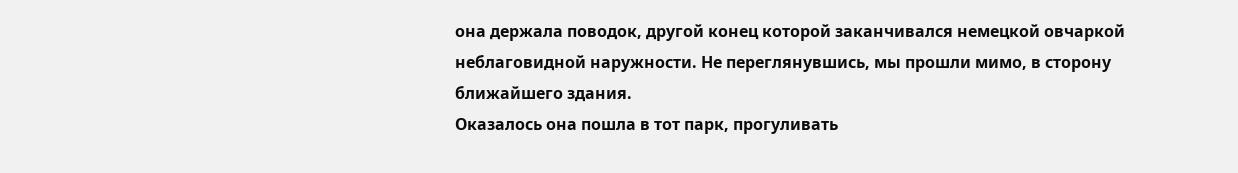она держала поводок, другой конец которой заканчивался немецкой овчаркой неблаговидной наружности. Не переглянувшись, мы прошли мимо, в сторону ближайшего здания.
Оказалось она пошла в тот парк, прогуливать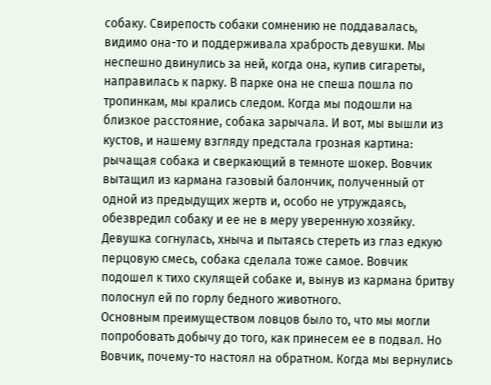собаку. Свирепость собаки сомнению не поддавалась, видимо она-то и поддерживала храбрость девушки. Мы неспешно двинулись за ней, когда она, купив сигареты, направилась к парку. В парке она не спеша пошла по тропинкам, мы крались следом. Когда мы подошли на близкое расстояние, собака зарычала. И вот, мы вышли из кустов, и нашему взгляду предстала грозная картина: рычащая собака и сверкающий в темноте шокер. Вовчик вытащил из кармана газовый балончик, полученный от одной из предыдущих жертв и, особо не утруждаясь, обезвредил собаку и ее не в меру уверенную хозяйку. Девушка согнулась, хныча и пытаясь стереть из глаз едкую перцовую смесь, собака сделала тоже самое. Вовчик подошел к тихо скулящей собаке и, вынув из кармана бритву полоснул ей по горлу бедного животного.
Основным преимуществом ловцов было то, что мы могли попробовать добычу до того, как принесем ее в подвал. Но Вовчик, почему-то настоял на обратном. Когда мы вернулись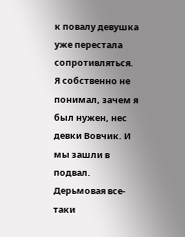к повалу девушка уже перестала сопротивляться. Я собственно не понимал, зачем я был нужен, нес девки Вовчик. И мы зашли в подвал.
Дерьмовая все-таки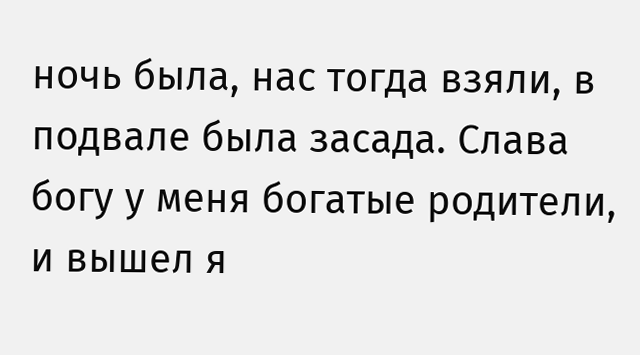ночь была, нас тогда взяли, в подвале была засада. Слава богу у меня богатые родители, и вышел я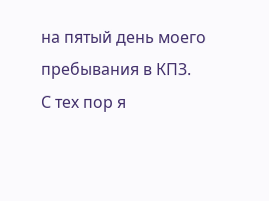на пятый день моего пребывания в КПЗ.
С тех пор я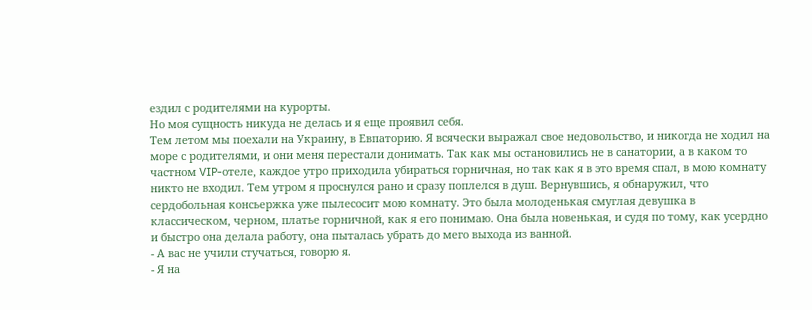ездил с родителями на курорты.
Но моя сущность никуда не делась и я еще проявил себя.
Тем летом мы поехали на Украину, в Евпаторию. Я всячески выражал свое недовольство, и никогда не ходил на море с родителями, и они меня перестали донимать. Так как мы остановились не в санатории, а в каком то частном VIP-отеле, каждое утро приходила убираться горничная, но так как я в это время спал, в мою комнату никто не входил. Тем утром я проснулся рано и сразу поплелся в душ. Вернувшись, я обнаружил, что сердобольная консьержка уже пылесосит мою комнату. Это была молоденькая смуглая девушка в классическом, черном, платье горничной, как я его понимаю. Она была новенькая, и судя по тому, как усердно и быстро она делала работу, она пыталась убрать до мего выхода из ванной.
- А вас не учили стучаться, говорю я.
- Я на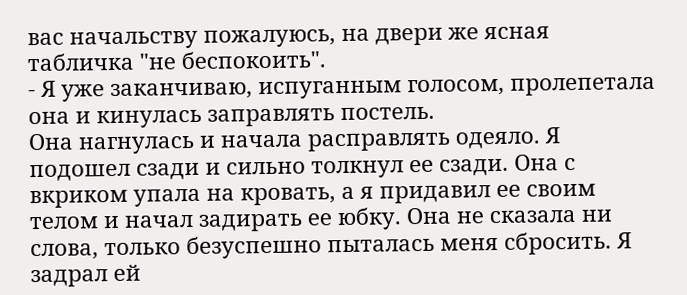вас начальству пожалуюсь, на двери же ясная табличка "не беспокоить".
- Я уже заканчиваю, испуганным голосом, пролепетала она и кинулась заправлять постель.
Она нагнулась и начала расправлять одеяло. Я подошел сзади и сильно толкнул ее сзади. Она с вкриком упала на кровать, а я придавил ее своим телом и начал задирать ее юбку. Она не сказала ни слова, только безуспешно пыталась меня сбросить. Я задрал ей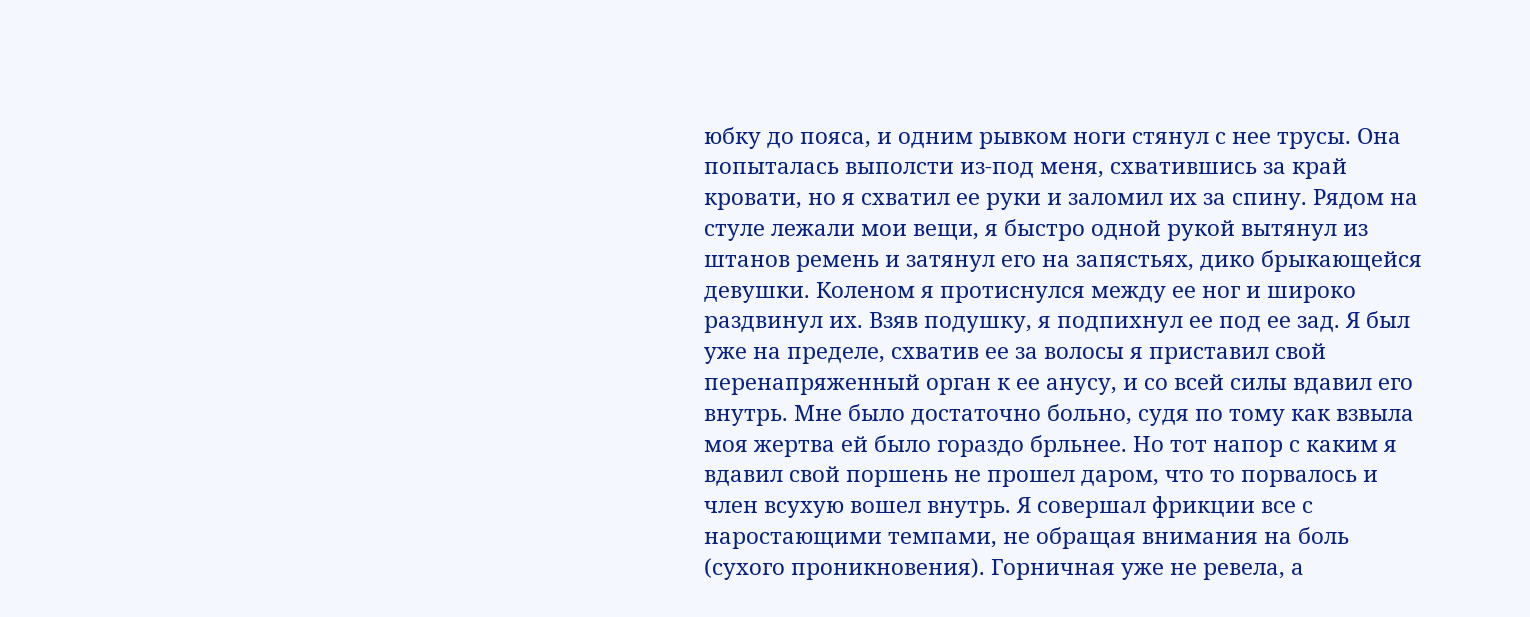юбку до пояса, и одним рывком ноги стянул с нее трусы. Она попыталась выполсти из-под меня, схватившись за край кровати, но я схватил ее руки и заломил их за спину. Рядом на стуле лежали мои вещи, я быстро одной рукой вытянул из штанов ремень и затянул его на запястьях, дико брыкающейся девушки. Коленом я протиснулся между ее ног и широко раздвинул их. Взяв подушку, я подпихнул ее под ее зад. Я был уже на пределе, схватив ее за волосы я приставил свой перенапряженный орган к ее анусу, и со всей силы вдавил его внутрь. Мне было достаточно больно, судя по тому как взвыла моя жертва ей было гораздо брльнее. Но тот напор с каким я вдавил свой поршень не прошел даром, что то порвалось и член всухую вошел внутрь. Я совершал фрикции все с наростающими темпами, не обращая внимания на боль (сухого проникновения). Горничная уже не ревела, а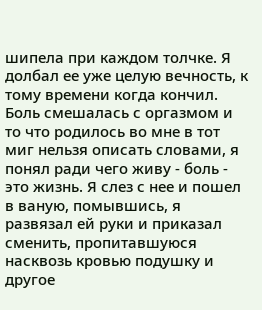шипела при каждом толчке. Я долбал ее уже целую вечность, к тому времени когда кончил. Боль смешалась с оргазмом и то что родилось во мне в тот миг нельзя описать словами, я понял ради чего живу - боль - это жизнь. Я слез с нее и пошел в ваную, помывшись, я развязал ей руки и приказал сменить, пропитавшуюся насквозь кровью подушку и другое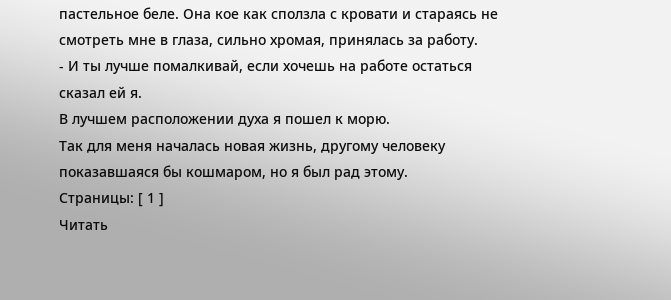пастельное беле. Она кое как сползла с кровати и стараясь не смотреть мне в глаза, сильно хромая, принялась за работу.
- И ты лучше помалкивай, если хочешь на работе остаться сказал ей я.
В лучшем расположении духа я пошел к морю.
Так для меня началась новая жизнь, другому человеку показавшаяся бы кошмаром, но я был рад этому.
Страницы: [ 1 ]
Читать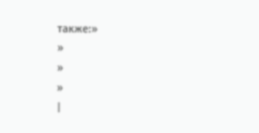также:»
»
»
»
|